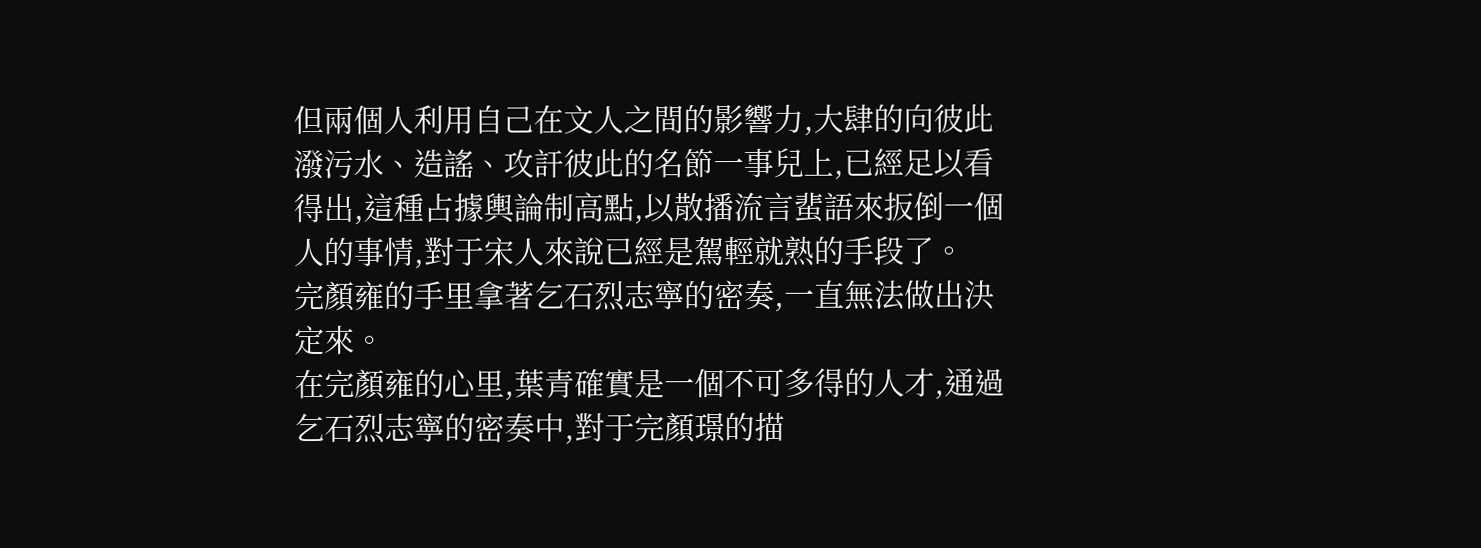但兩個人利用自己在文人之間的影響力,大肆的向彼此潑污水、造謠、攻訐彼此的名節一事兒上,已經足以看得出,這種占據輿論制高點,以散播流言蜚語來扳倒一個人的事情,對于宋人來說已經是駕輕就熟的手段了。
完顏雍的手里拿著乞石烈志寧的密奏,一直無法做出決定來。
在完顏雍的心里,葉青確實是一個不可多得的人才,通過乞石烈志寧的密奏中,對于完顏璟的描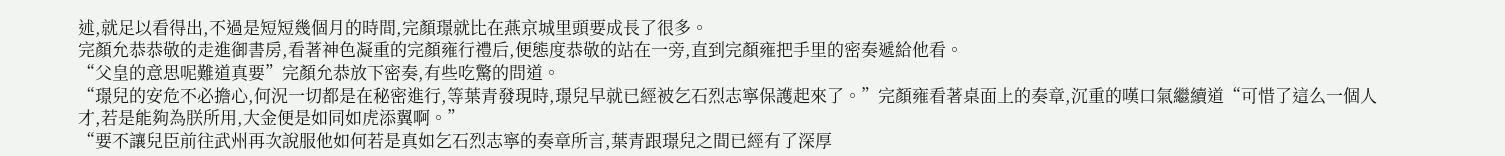述,就足以看得出,不過是短短幾個月的時間,完顏璟就比在燕京城里頭要成長了很多。
完顏允恭恭敬的走進御書房,看著神色凝重的完顏雍行禮后,便態度恭敬的站在一旁,直到完顏雍把手里的密奏遞給他看。
“父皇的意思呢難道真要”完顏允恭放下密奏,有些吃驚的問道。
“璟兒的安危不必擔心,何況一切都是在秘密進行,等葉青發現時,璟兒早就已經被乞石烈志寧保護起來了。”完顏雍看著桌面上的奏章,沉重的嘆口氣繼續道“可惜了這么一個人才,若是能夠為朕所用,大金便是如同如虎添翼啊。”
“要不讓兒臣前往武州再次說服他如何若是真如乞石烈志寧的奏章所言,葉青跟璟兒之間已經有了深厚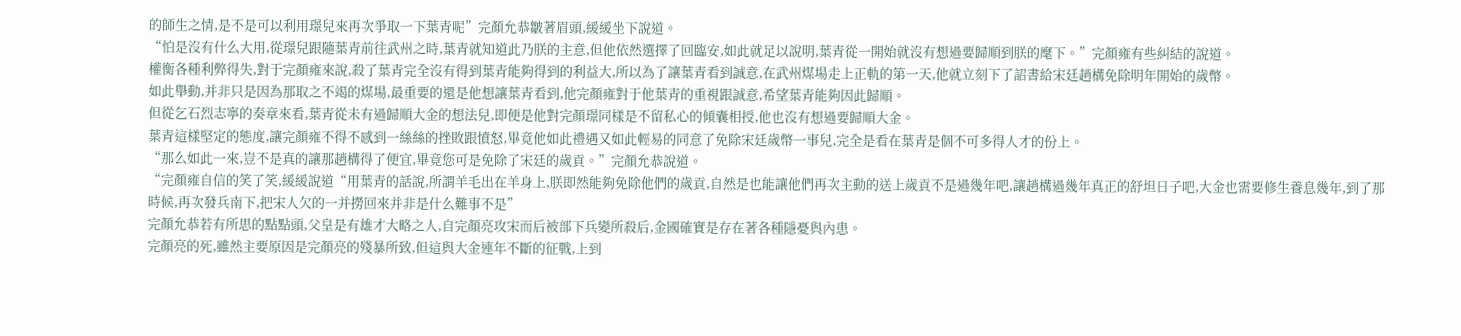的師生之情,是不是可以利用璟兒來再次爭取一下葉青呢”完顏允恭皺著眉頭,緩緩坐下說道。
“怕是沒有什么大用,從璟兒跟隨葉青前往武州之時,葉青就知道此乃朕的主意,但他依然選擇了回臨安,如此就足以說明,葉青從一開始就沒有想過要歸順到朕的麾下。”完顏雍有些糾結的說道。
權衡各種利弊得失,對于完顏雍來說,殺了葉青完全沒有得到葉青能夠得到的利益大,所以為了讓葉青看到誠意,在武州煤場走上正軌的第一天,他就立刻下了詔書給宋廷趙構免除明年開始的歲幣。
如此舉動,并非只是因為那取之不竭的煤場,最重要的還是他想讓葉青看到,他完顏雍對于他葉青的重視跟誠意,希望葉青能夠因此歸順。
但從乞石烈志寧的奏章來看,葉青從未有過歸順大金的想法兒,即便是他對完顏璟同樣是不留私心的傾囊相授,他也沒有想過要歸順大金。
葉青這樣堅定的態度,讓完顏雍不得不感到一絲絲的挫敗跟憤怒,畢竟他如此禮遇又如此輕易的同意了免除宋廷歲幣一事兒,完全是看在葉青是個不可多得人才的份上。
“那么如此一來,豈不是真的讓那趙構得了便宜,畢竟您可是免除了宋廷的歲貢。”完顏允恭說道。
“完顏雍自信的笑了笑,緩緩說道“用葉青的話說,所謂羊毛出在羊身上,朕即然能夠免除他們的歲貢,自然是也能讓他們再次主動的送上歲貢不是過幾年吧,讓趙構過幾年真正的舒坦日子吧,大金也需要修生養息幾年,到了那時候,再次發兵南下,把宋人欠的一并撈回來并非是什么難事不是”
完顏允恭若有所思的點點頭,父皇是有雄才大略之人,自完顏亮攻宋而后被部下兵變所殺后,金國確實是存在著各種隱憂與內患。
完顏亮的死,雖然主要原因是完顏亮的殘暴所致,但這與大金連年不斷的征戰,上到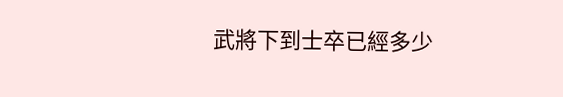武將下到士卒已經多少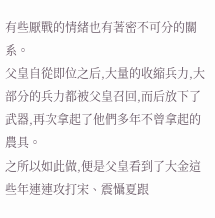有些厭戰的情緒也有著密不可分的關系。
父皇自從即位之后,大量的收縮兵力,大部分的兵力都被父皇召回,而后放下了武器,再次拿起了他們多年不曾拿起的農具。
之所以如此做,便是父皇看到了大金這些年連連攻打宋、震懾夏跟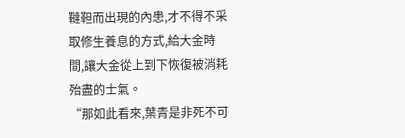韃靼而出現的內患,才不得不采取修生養息的方式,給大金時間,讓大金從上到下恢復被消耗殆盡的士氣。
“那如此看來,葉青是非死不可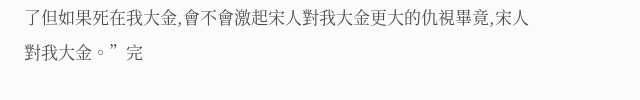了但如果死在我大金,會不會激起宋人對我大金更大的仇視畢竟,宋人對我大金。”完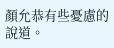顏允恭有些憂慮的說道。